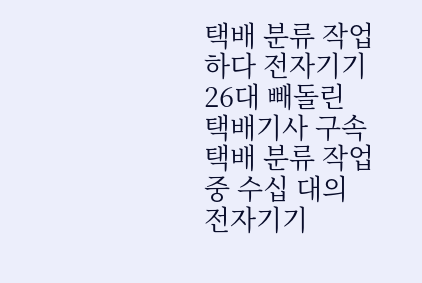택배 분류 작업하다 전자기기 26대 빼돌린 택배기사 구속
택배 분류 작업 중 수십 대의 전자기기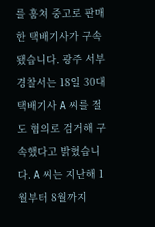를 훔쳐 중고로 판매한 택배기사가 구속됐습니다. 광주 서부경찰서는 18일 30대 택배기사 A 씨를 절도 혐의로 검거해 구속했다고 밝혔습니다. A 씨는 지난해 1월부터 8월까지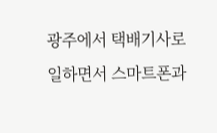광주에서 택배기사로 일하면서 스마트폰과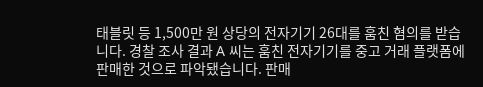태블릿 등 1,500만 원 상당의 전자기기 26대를 훔친 혐의를 받습니다. 경찰 조사 결과 A 씨는 훔친 전자기기를 중고 거래 플랫폼에 판매한 것으로 파악됐습니다. 판매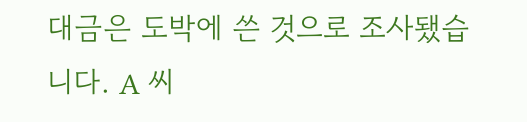대금은 도박에 쓴 것으로 조사됐습니다. A 씨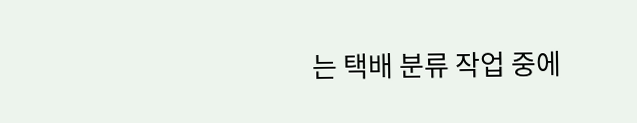는 택배 분류 작업 중에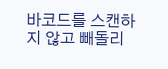바코드를 스캔하지 않고 빼돌리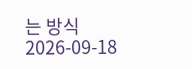는 방식
2026-09-18